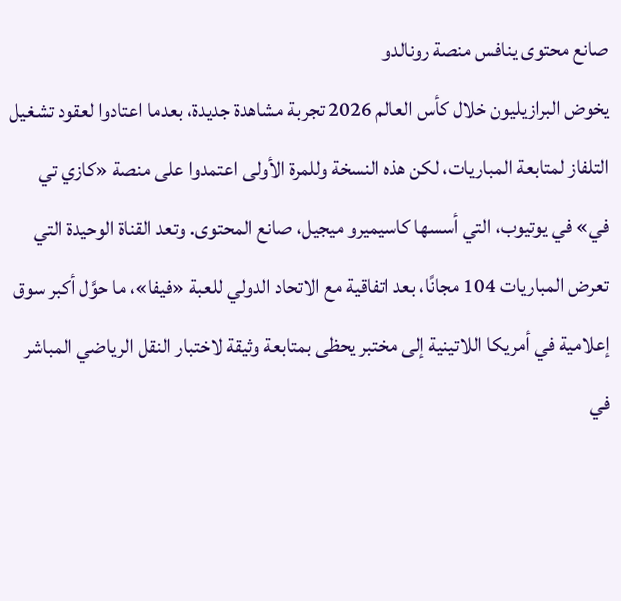صانع محتوى ينافس منصة رونالدو
يخوض البرازيليون خلال كأس العالم 2026 تجربة مشاهدة جديدة، بعدما اعتادوا لعقود تشغيل التلفاز لمتابعة المباريات، لكن هذه النسخة وللمرة الأولى اعتمدوا على منصة «كازي تي في» في يوتيوب، التي أسسها كاسيميرو ميجيل، صانع المحتوى. وتعد القناة الوحيدة التي تعرض المباريات 104 مجانًا، بعد اتفاقية مع الاتحاد الدولي للعبة «فيفا»، ما حوَّل أكبر سوق إعلامية في أمريكا اللاتينية إلى مختبر يحظى بمتابعة وثيقة لاختبار النقل الرياضي المباشر في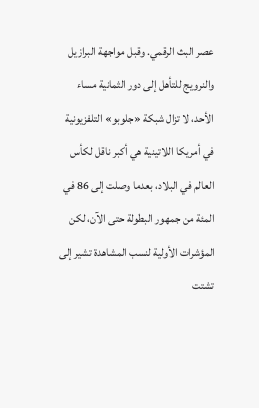عصر البث الرقمي. وقبل مواجهة البرازيل والنرويج للتأهل إلى دور الثمانية مساء الأحد، لا تزال شبكة «جلوبو» التلفزيونية في أمريكا اللاتينية هي أكبر ناقل لكأس العالم في البلاد، بعدما وصلت إلى 86 في المئة من جمهور البطولة حتى الآن، لكن المؤشرات الأولية لنسب المشاهدة تشير إلى تشتت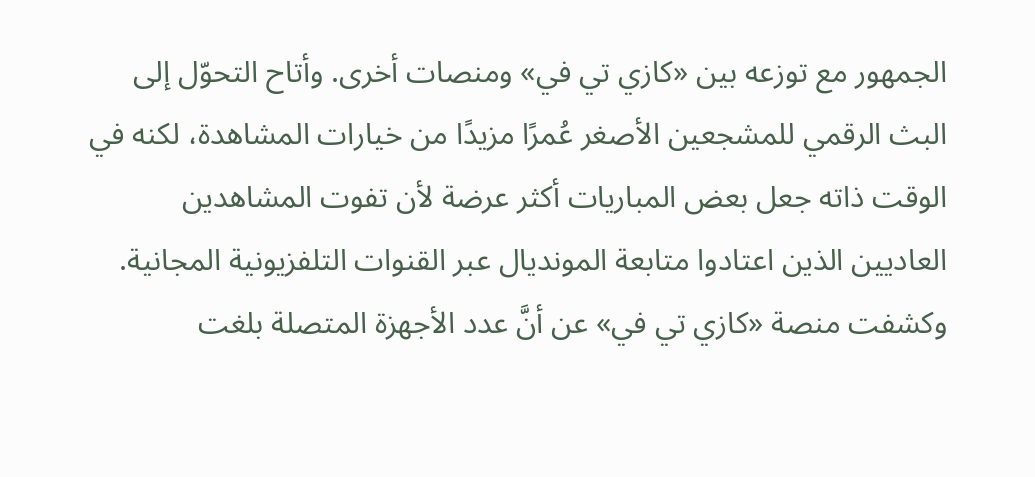الجمهور مع توزعه بين «كازي تي في» ومنصات أخرى. وأتاح التحوّل إلى البث الرقمي للمشجعين الأصغر عُمرًا مزيدًا من خيارات المشاهدة، لكنه في الوقت ذاته جعل بعض المباريات أكثر عرضة لأن تفوت المشاهدين العاديين الذين اعتادوا متابعة المونديال عبر القنوات التلفزيونية المجانية. وكشفت منصة «كازي تي في» عن أنَّ عدد الأجهزة المتصلة بلغت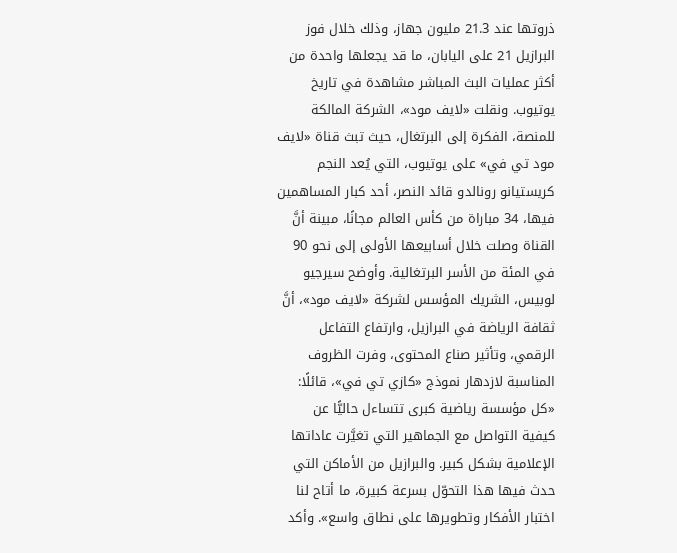ذروتها عند 21.3 مليون جهاز، وذلك خلال فوز البرازيل 21 على اليابان، ما قد يجعلها واحدة من أكثر عمليات البث المباشر مشاهدة في تاريخ يوتيوب. ونقلت «لايف مود»، الشركة المالكة للمنصة، الفكرة إلى البرتغال، حيث تبث قناة «لايف مود تي في» على يوتيوب، التي يُعد النجم كريستيانو رونالدو قائد النصر، أحد كبار المساهمين فيها، 34 مباراة من كأس العالم مجانًا، مبينة أنَّ القناة وصلت خلال أسابيعها الأولى إلى نحو 90 في المئة من الأسر البرتغالية. وأوضح سيرجيو لوبيس، الشريك المؤسس لشركة «لايف مود»، أنَّ ثقافة الرياضة في البرازيل، وارتفاع التفاعل الرقمي، وتأثير صناع المحتوى، وفرت الظروف المناسبة لازدهار نموذج «كازي تي في»، قائلًا: «كل مؤسسة رياضية كبرى تتساءل حاليًّا عن كيفية التواصل مع الجماهير التي تغيَّرت عاداتها الإعلامية بشكل كبير. والبرازيل من الأماكن التي حدث فيها هذا التحوّل بسرعة كبيرة، ما أتاح لنا اختبار الأفكار وتطويرها على نطاق واسع». وأكد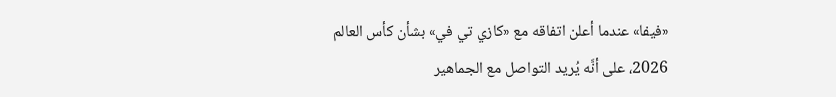«فيفا» عندما أعلن اتفاقه مع «كازي تي في» بشأن كأس العالم 2026، على أنَّه يُريد التواصل مع الجماهير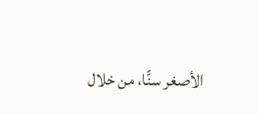الأصغر سنًّا، من خلال